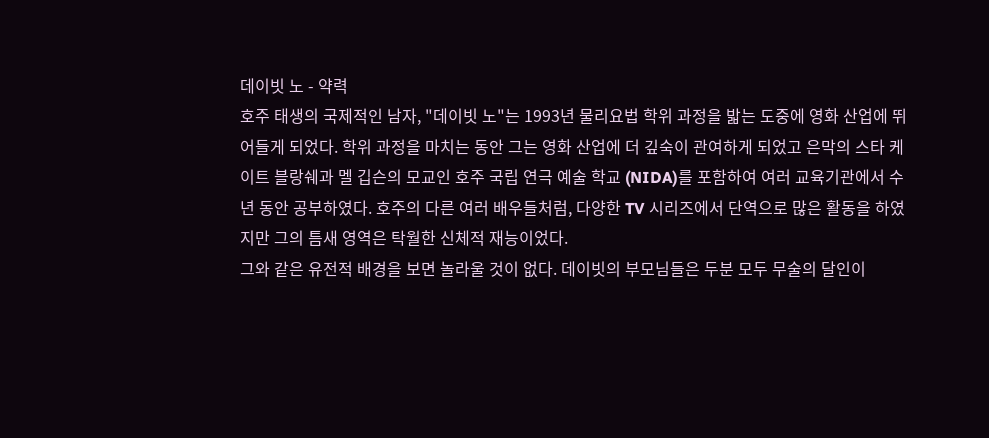데이빗 노 - 약력
호주 태생의 국제적인 남자, "데이빗 노"는 1993년 물리요법 학위 과정을 밟는 도중에 영화 산업에 뛰어들게 되었다. 학위 과정을 마치는 동안 그는 영화 산업에 더 깊숙이 관여하게 되었고 은막의 스타 케이트 블랑쉐과 멜 깁슨의 모교인 호주 국립 연극 예술 학교 (NIDA)를 포함하여 여러 교육기관에서 수년 동안 공부하였다. 호주의 다른 여러 배우들처럼, 다양한 TV 시리즈에서 단역으로 많은 활동을 하였지만 그의 틈새 영역은 탁월한 신체적 재능이었다.
그와 같은 유전적 배경을 보면 놀라울 것이 없다. 데이빗의 부모님들은 두분 모두 무술의 달인이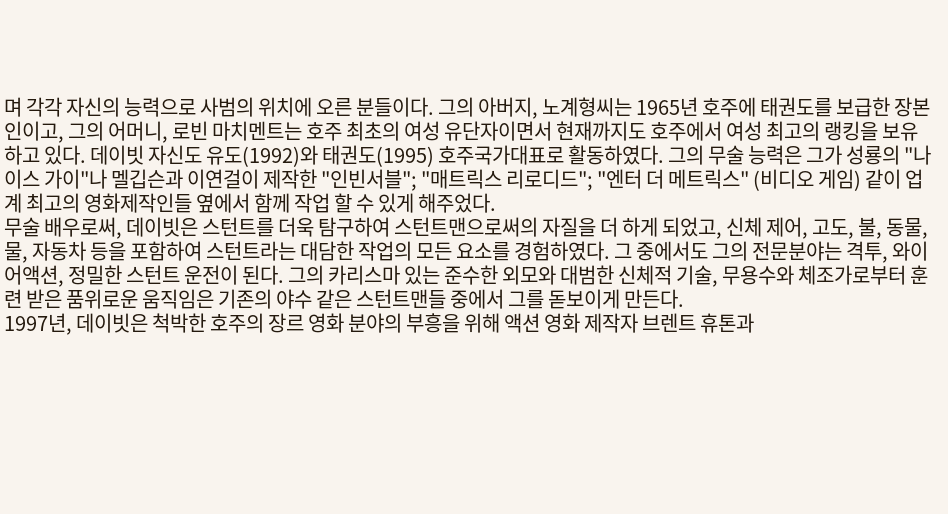며 각각 자신의 능력으로 사범의 위치에 오른 분들이다. 그의 아버지, 노계형씨는 1965년 호주에 태권도를 보급한 장본인이고, 그의 어머니, 로빈 마치멘트는 호주 최초의 여성 유단자이면서 현재까지도 호주에서 여성 최고의 랭킹을 보유하고 있다. 데이빗 자신도 유도(1992)와 태권도(1995) 호주국가대표로 활동하였다. 그의 무술 능력은 그가 성룡의 "나이스 가이"나 멜깁슨과 이연걸이 제작한 "인빈서블"; "매트릭스 리로디드"; "엔터 더 메트릭스" (비디오 게임) 같이 업계 최고의 영화제작인들 옆에서 함께 작업 할 수 있게 해주었다.
무술 배우로써, 데이빗은 스턴트를 더욱 탐구하여 스턴트맨으로써의 자질을 더 하게 되었고, 신체 제어, 고도, 불, 동물, 물, 자동차 등을 포함하여 스턴트라는 대담한 작업의 모든 요소를 경험하였다. 그 중에서도 그의 전문분야는 격투, 와이어액션, 정밀한 스턴트 운전이 된다. 그의 카리스마 있는 준수한 외모와 대범한 신체적 기술, 무용수와 체조가로부터 훈련 받은 품위로운 움직임은 기존의 야수 같은 스턴트맨들 중에서 그를 돋보이게 만든다.
1997년, 데이빗은 척박한 호주의 장르 영화 분야의 부흥을 위해 액션 영화 제작자 브렌트 휴톤과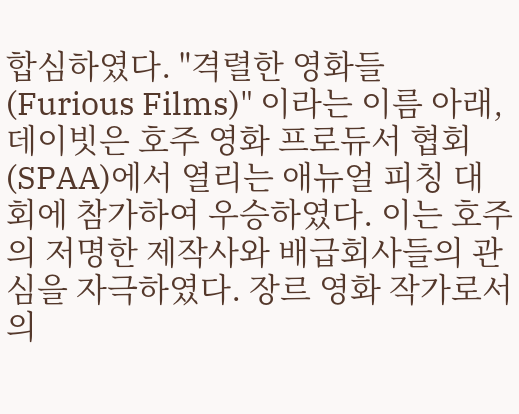합심하였다. "격렬한 영화들 (Furious Films)" 이라는 이름 아래, 데이빗은 호주 영화 프로듀서 협회(SPAA)에서 열리는 애뉴얼 피칭 대회에 참가하여 우승하였다. 이는 호주의 저명한 제작사와 배급회사들의 관심을 자극하였다. 장르 영화 작가로서의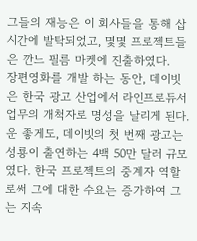그들의 재능은 이 회사들을 통해 삽시간에 발탁되었고, 몇몇 프로젝트들은 깐느 필름 마켓에 진출하였다.
장편영화를 개발 하는 동안, 데이빗은 한국 광고 산업에서 라인프로듀서업무의 개척자로 명성을 날리게 된다. 운 좋게도, 데이빗의 첫 번째 광고는 성룡이 출연하는 4백 50만 달러 규모였다. 한국 프로젝트의 중계자 역할로써 그에 대한 수요는 증가하여 그는 지속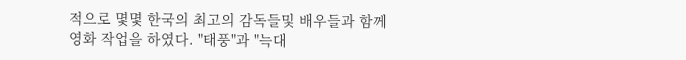적으로 몇몇 한국의 최고의 감독들및 배우들과 함께 영화 작업을 하였다. "태풍"과 "늑대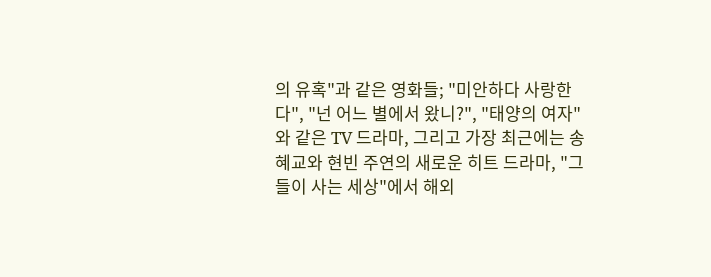의 유혹"과 같은 영화들; "미안하다 사랑한다", "넌 어느 별에서 왔니?", "태양의 여자"와 같은 TV 드라마, 그리고 가장 최근에는 송혜교와 현빈 주연의 새로운 히트 드라마, "그들이 사는 세상"에서 해외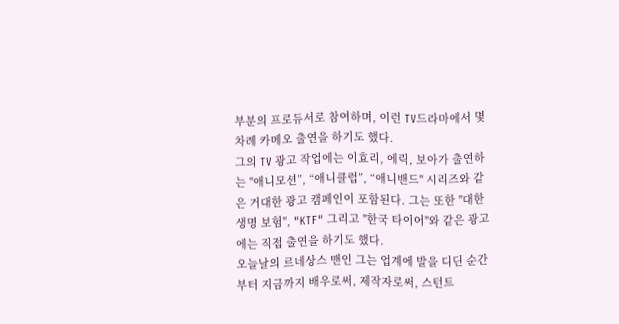부분의 프로듀서로 참여하며, 이런 TV드라마에서 몇 차례 카메오 출연을 하기도 했다.
그의 TV 광고 작업에는 이효리, 에릭, 보아가 출연하는 "애니모션”, “애니클럽”, “애니밴드" 시리즈와 같은 거대한 광고 캠페인이 포함된다. 그는 또한 "대한생명 보험", "KTF" 그리고 "한국 타이어"와 같은 광고에는 직접 출연을 하기도 했다.
오늘날의 르네상스 맨인 그는 업계에 발을 디딘 순간부터 지금까지 배우로써, 제작자로써, 스턴트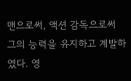맨으로써, 액션 감독으로써 그의 능력을 유지하고 계발하였다. 영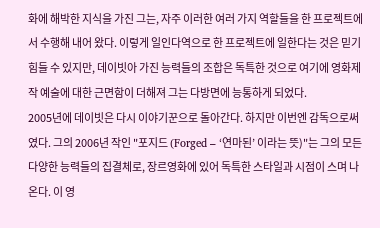화에 해박한 지식을 가진 그는, 자주 이러한 여러 가지 역할들을 한 프로젝트에서 수행해 내어 왔다. 이렇게 일인다역으로 한 프로젝트에 일한다는 것은 믿기 힘들 수 있지만, 데이빗아 가진 능력들의 조합은 독특한 것으로 여기에 영화제작 예술에 대한 근면함이 더해져 그는 다방면에 능통하게 되었다.
2005년에 데이빗은 다시 이야기꾼으로 돌아간다. 하지만 이번엔 감독으로써였다. 그의 2006년 작인 "포지드 (Forged – ‘연마된’ 이라는 뜻)"는 그의 모든 다양한 능력들의 집결체로, 장르영화에 있어 독특한 스타일과 시점이 스며 나온다. 이 영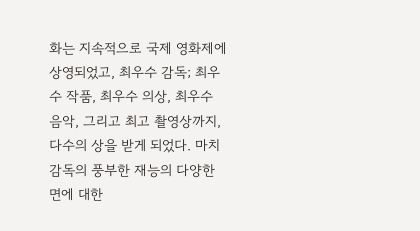화는 지속적으로 국제 영화제에 상영되었고, 최우수 감독; 최우수 작품, 최우수 의상, 최우수 음악, 그리고 최고 촬영상까지, 다수의 상을 받게 되었다. 마치 감독의 풍부한 재능의 다양한 면에 대한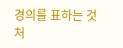경의를 표하는 것처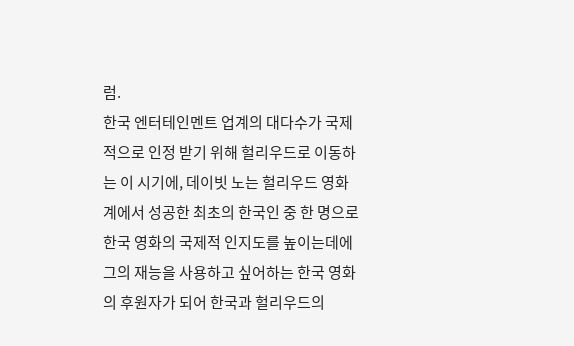럼.
한국 엔터테인멘트 업계의 대다수가 국제적으로 인정 받기 위해 헐리우드로 이동하는 이 시기에, 데이빗 노는 헐리우드 영화계에서 성공한 최초의 한국인 중 한 명으로 한국 영화의 국제적 인지도를 높이는데에 그의 재능을 사용하고 싶어하는 한국 영화의 후원자가 되어 한국과 헐리우드의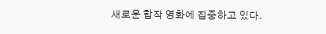새로운 합작 영화에 집중하고 있다.